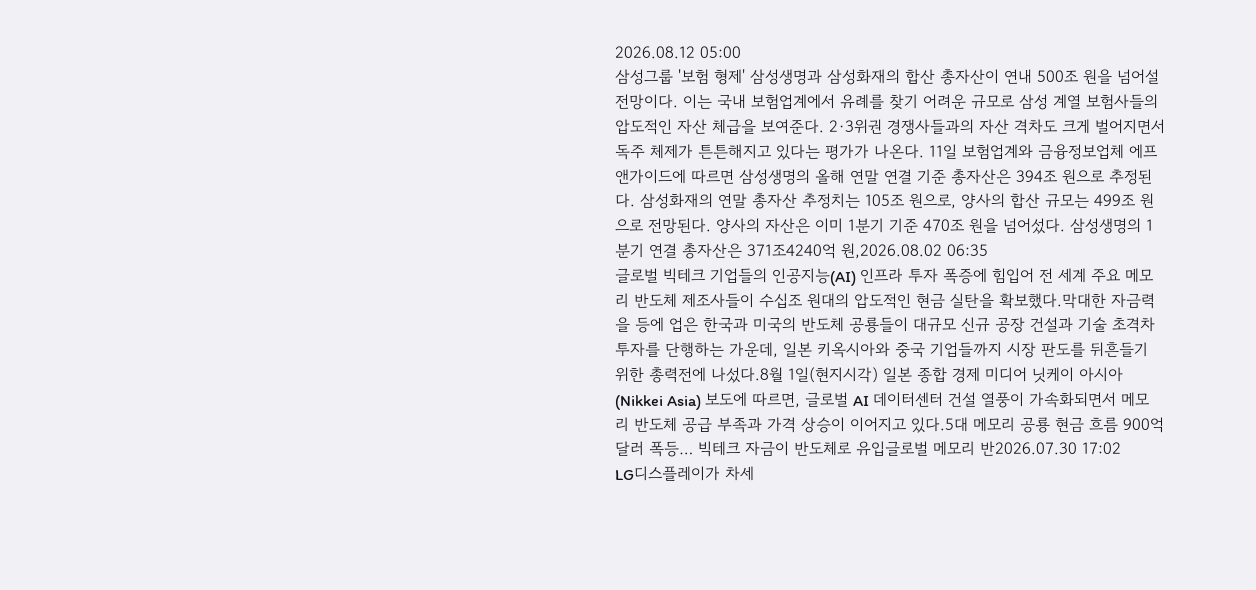2026.08.12 05:00
삼성그룹 '보험 형제' 삼성생명과 삼성화재의 합산 총자산이 연내 500조 원을 넘어설 전망이다. 이는 국내 보험업계에서 유례를 찾기 어려운 규모로 삼성 계열 보험사들의 압도적인 자산 체급을 보여준다. 2·3위권 경쟁사들과의 자산 격차도 크게 벌어지면서 독주 체제가 튼튼해지고 있다는 평가가 나온다. 11일 보험업계와 금융정보업체 에프앤가이드에 따르면 삼성생명의 올해 연말 연결 기준 총자산은 394조 원으로 추정된다. 삼성화재의 연말 총자산 추정치는 105조 원으로, 양사의 합산 규모는 499조 원으로 전망된다. 양사의 자산은 이미 1분기 기준 470조 원을 넘어섰다. 삼성생명의 1분기 연결 총자산은 371조4240억 원,2026.08.02 06:35
글로벌 빅테크 기업들의 인공지능(AI) 인프라 투자 폭증에 힘입어 전 세계 주요 메모리 반도체 제조사들이 수십조 원대의 압도적인 현금 실탄을 확보했다.막대한 자금력을 등에 업은 한국과 미국의 반도체 공룡들이 대규모 신규 공장 건설과 기술 초격차 투자를 단행하는 가운데, 일본 키옥시아와 중국 기업들까지 시장 판도를 뒤흔들기 위한 총력전에 나섰다.8월 1일(현지시각) 일본 종합 경제 미디어 닛케이 아시아(Nikkei Asia) 보도에 따르면, 글로벌 AI 데이터센터 건설 열풍이 가속화되면서 메모리 반도체 공급 부족과 가격 상승이 이어지고 있다.5대 메모리 공룡 현금 흐름 900억 달러 폭등… 빅테크 자금이 반도체로 유입글로벌 메모리 반2026.07.30 17:02
LG디스플레이가 차세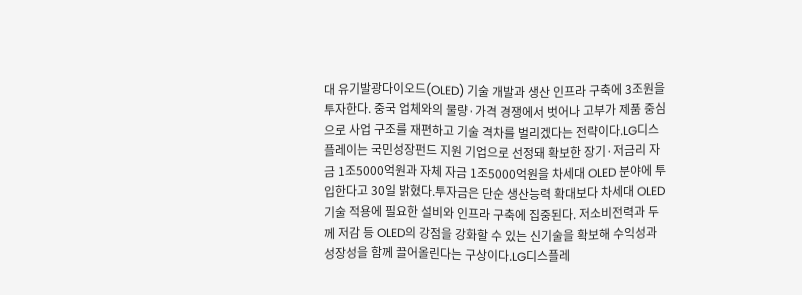대 유기발광다이오드(OLED) 기술 개발과 생산 인프라 구축에 3조원을 투자한다. 중국 업체와의 물량·가격 경쟁에서 벗어나 고부가 제품 중심으로 사업 구조를 재편하고 기술 격차를 벌리겠다는 전략이다.LG디스플레이는 국민성장펀드 지원 기업으로 선정돼 확보한 장기·저금리 자금 1조5000억원과 자체 자금 1조5000억원을 차세대 OLED 분야에 투입한다고 30일 밝혔다.투자금은 단순 생산능력 확대보다 차세대 OLED 기술 적용에 필요한 설비와 인프라 구축에 집중된다. 저소비전력과 두께 저감 등 OLED의 강점을 강화할 수 있는 신기술을 확보해 수익성과 성장성을 함께 끌어올린다는 구상이다.LG디스플레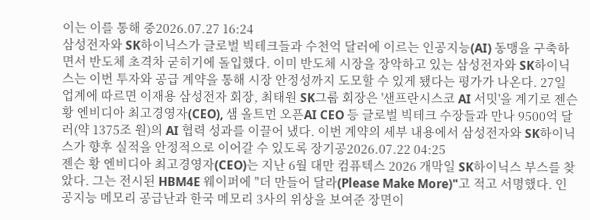이는 이를 통해 중2026.07.27 16:24
삼성전자와 SK하이닉스가 글로벌 빅테크들과 수천억 달러에 이르는 인공지능(AI) 동맹을 구축하면서 반도체 초격차 굳히기에 돌입했다. 이미 반도체 시장을 장악하고 있는 삼성전자와 SK하이닉스는 이번 투자와 공급 계약을 통해 시장 안정성까지 도모할 수 있게 됐다는 평가가 나온다. 27일 업계에 따르면 이재용 삼성전자 회장, 최태원 SK그룹 회장은 '샌프란시스코 AI 서밋'을 계기로 젠슨 황 엔비디아 최고경영자(CEO), 샘 올트먼 오픈AI CEO 등 글로벌 빅테크 수장들과 만나 9500억 달러(약 1375조 원)의 AI 협력 성과를 이끌어 냈다. 이번 계약의 세부 내용에서 삼성전자와 SK하이닉스가 향후 실적을 안정적으로 이어갈 수 있도록 장기공2026.07.22 04:25
젠슨 황 엔비디아 최고경영자(CEO)는 지난 6월 대만 컴퓨텍스 2026 개막일 SK하이닉스 부스를 찾았다. 그는 전시된 HBM4E 웨이퍼에 "더 만들어 달라(Please Make More)"고 적고 서명했다. 인공지능 메모리 공급난과 한국 메모리 3사의 위상을 보여준 장면이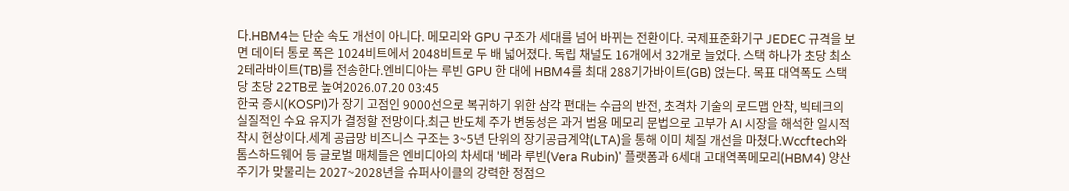다.HBM4는 단순 속도 개선이 아니다. 메모리와 GPU 구조가 세대를 넘어 바뀌는 전환이다. 국제표준화기구 JEDEC 규격을 보면 데이터 통로 폭은 1024비트에서 2048비트로 두 배 넓어졌다. 독립 채널도 16개에서 32개로 늘었다. 스택 하나가 초당 최소 2테라바이트(TB)를 전송한다.엔비디아는 루빈 GPU 한 대에 HBM4를 최대 288기가바이트(GB) 얹는다. 목표 대역폭도 스택당 초당 22TB로 높여2026.07.20 03:45
한국 증시(KOSPI)가 장기 고점인 9000선으로 복귀하기 위한 삼각 편대는 수급의 반전, 초격차 기술의 로드맵 안착, 빅테크의 실질적인 수요 유지가 결정할 전망이다.최근 반도체 주가 변동성은 과거 범용 메모리 문법으로 고부가 AI 시장을 해석한 일시적 착시 현상이다.세계 공급망 비즈니스 구조는 3~5년 단위의 장기공급계약(LTA)을 통해 이미 체질 개선을 마쳤다.Wccftech와 톰스하드웨어 등 글로벌 매체들은 엔비디아의 차세대 '베라 루빈(Vera Rubin)' 플랫폼과 6세대 고대역폭메모리(HBM4) 양산 주기가 맞물리는 2027~2028년을 슈퍼사이클의 강력한 정점으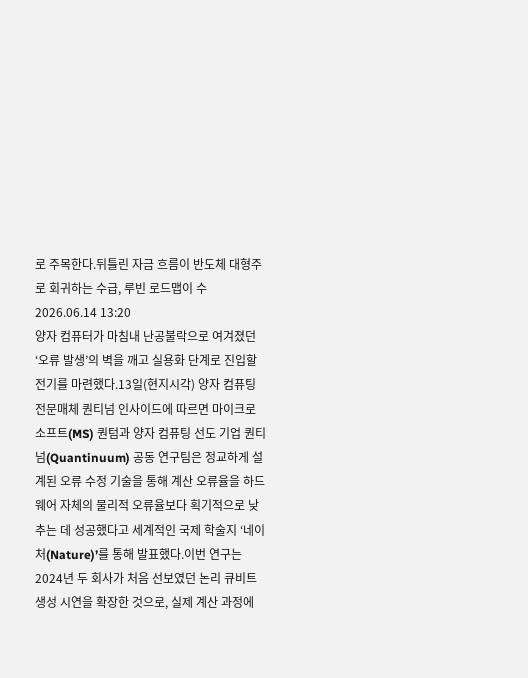로 주목한다.뒤틀린 자금 흐름이 반도체 대형주로 회귀하는 수급, 루빈 로드맵이 수2026.06.14 13:20
양자 컴퓨터가 마침내 난공불락으로 여겨졌던 ‘오류 발생’의 벽을 깨고 실용화 단계로 진입할 전기를 마련했다.13일(현지시각) 양자 컴퓨팅 전문매체 퀀티넘 인사이드에 따르면 마이크로소프트(MS) 퀀텀과 양자 컴퓨팅 선도 기업 퀀티넘(Quantinuum) 공동 연구팀은 정교하게 설계된 오류 수정 기술을 통해 계산 오류율을 하드웨어 자체의 물리적 오류율보다 획기적으로 낮추는 데 성공했다고 세계적인 국제 학술지 ‘네이처(Nature)’를 통해 발표했다.이번 연구는 2024년 두 회사가 처음 선보였던 논리 큐비트 생성 시연을 확장한 것으로, 실제 계산 과정에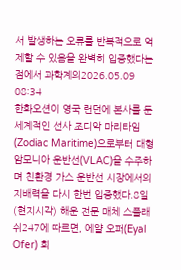서 발생하는 오류를 반복적으로 억제할 수 있음을 완벽히 입증했다는 점에서 과학계의2026.05.09 08:34
한화오션이 영국 런던에 본사를 둔 세계적인 선사 조디악 마리타임(Zodiac Maritime)으로부터 대형 암모니아 운반선(VLAC)을 수주하며 친환경 가스 운반선 시장에서의 지배력을 다시 한번 입증했다.8일(현지시각) 해운 전문 매체 스플래쉬247에 따르면, 에얄 오퍼(Eyal Ofer) 회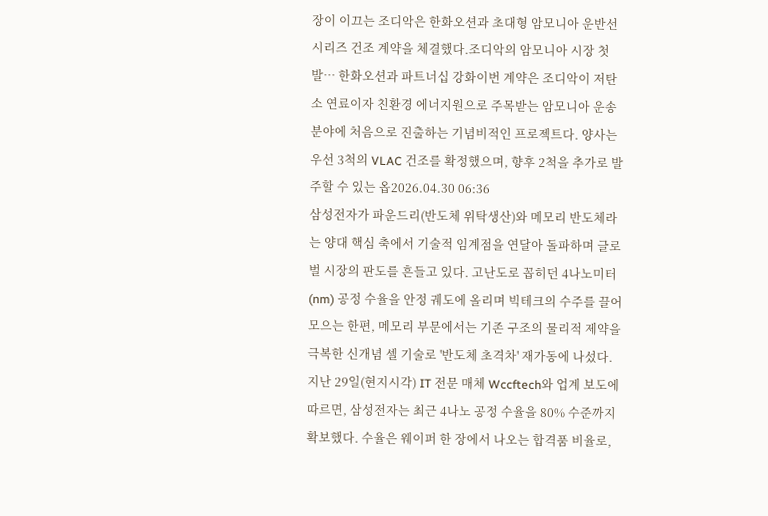장이 이끄는 조디악은 한화오션과 초대형 암모니아 운반선 시리즈 건조 계약을 체결했다.조디악의 암모니아 시장 첫 발… 한화오션과 파트너십 강화이번 계약은 조디악이 저탄소 연료이자 친환경 에너지원으로 주목받는 암모니아 운송 분야에 처음으로 진출하는 기념비적인 프로젝트다. 양사는 우선 3척의 VLAC 건조를 확정했으며, 향후 2척을 추가로 발주할 수 있는 옵2026.04.30 06:36
삼성전자가 파운드리(반도체 위탁생산)와 메모리 반도체라는 양대 핵심 축에서 기술적 임계점을 연달아 돌파하며 글로벌 시장의 판도를 흔들고 있다. 고난도로 꼽히던 4나노미터(nm) 공정 수율을 안정 궤도에 올리며 빅테크의 수주를 끌어모으는 한편, 메모리 부문에서는 기존 구조의 물리적 제약을 극복한 신개념 셀 기술로 '반도체 초격차' 재가동에 나섰다.지난 29일(현지시각) IT 전문 매체 Wccftech와 업계 보도에 따르면, 삼성전자는 최근 4나노 공정 수율을 80% 수준까지 확보했다. 수율은 웨이퍼 한 장에서 나오는 합격품 비율로,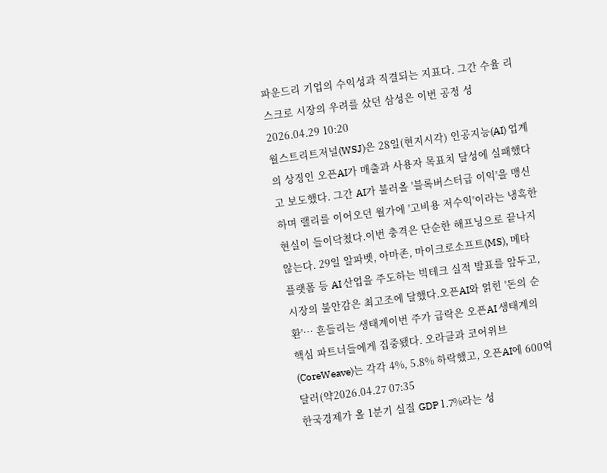파운드리 기업의 수익성과 직결되는 지표다. 그간 수율 리스크로 시장의 우려를 샀던 삼성은 이번 공정 성2026.04.29 10:20
월스트리트저널(WSJ)은 28일(현지시각) 인공지능(AI) 업계의 상징인 오픈AI가 매출과 사용자 목표치 달성에 실패했다고 보도했다. 그간 AI가 불러올 '블록버스터급 이익'을 맹신하며 랠리를 이어오던 월가에 '고비용 저수익'이라는 냉혹한 현실이 들이닥쳤다.이번 충격은 단순한 해프닝으로 끝나지 않는다. 29일 알파벳, 아마존, 마이크로소프트(MS), 메타 플랫폼 등 AI 산업을 주도하는 빅테크 실적 발표를 앞두고, 시장의 불안감은 최고조에 달했다.오픈AI와 얽힌 '돈의 순환'… 흔들리는 생태계이번 주가 급락은 오픈AI 생태계의 핵심 파트너들에게 집중됐다. 오라클과 코어위브(CoreWeave)는 각각 4%, 5.8% 하락했고, 오픈AI에 600억 달러(약2026.04.27 07:35
한국경제가 올 1분기 실질 GDP 1.7%라는 성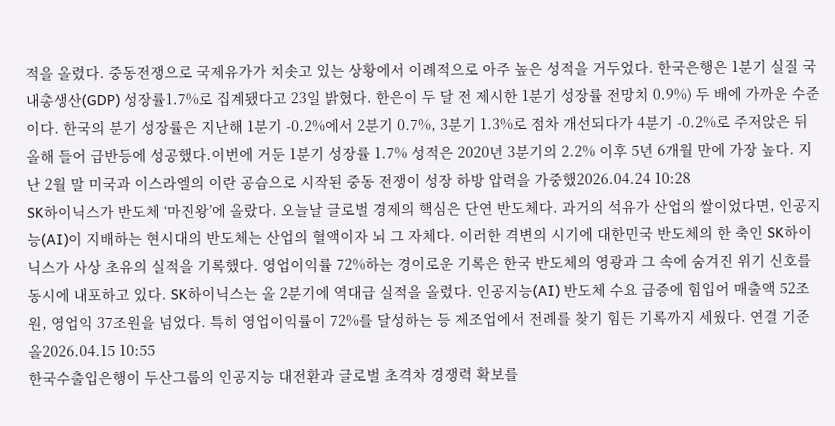적을 올렸다. 중동전쟁으로 국제유가가 치솟고 있는 상황에서 이례적으로 아주 높은 성적을 거두었다. 한국은행은 1분기 실질 국내총생산(GDP) 성장률1.7%로 집계됐다고 23일 밝혔다. 한은이 두 달 전 제시한 1분기 성장률 전망치 0.9%) 두 배에 가까운 수준이다. 한국의 분기 성장률은 지난해 1분기 -0.2%에서 2분기 0.7%, 3분기 1.3%로 점차 개선되다가 4분기 -0.2%로 주저앉은 뒤 올해 들어 급반등에 성공했다.이번에 거둔 1분기 성장률 1.7% 성적은 2020년 3분기의 2.2% 이후 5년 6개월 만에 가장 높다. 지난 2월 말 미국과 이스라엘의 이란 공습으로 시작된 중동 전쟁이 성장 하방 압력을 가중했2026.04.24 10:28
SK하이닉스가 반도체 ‘마진왕’에 올랐다. 오늘날 글로벌 경제의 핵심은 단연 반도체다. 과거의 석유가 산업의 쌀이었다면, 인공지능(AI)이 지배하는 현시대의 반도체는 산업의 혈액이자 뇌 그 자체다. 이러한 격변의 시기에 대한민국 반도체의 한 축인 SK하이닉스가 사상 초유의 실적을 기록했다. 영업이익률 72%하는 경이로운 기록은 한국 반도체의 영광과 그 속에 숨겨진 위기 신호를 동시에 내포하고 있다. SK하이닉스는 올 2분기에 역대급 실적을 올렸다. 인공지능(AI) 반도체 수요 급증에 힘입어 매출액 52조원, 영업익 37조원을 넘었다. 특히 영업이익률이 72%를 달성하는 등 제조업에서 전례를 찾기 힘든 기록까지 세웠다. 연결 기준 올2026.04.15 10:55
한국수출입은행이 두산그룹의 인공지능 대전환과 글로벌 초격차 경쟁력 확보를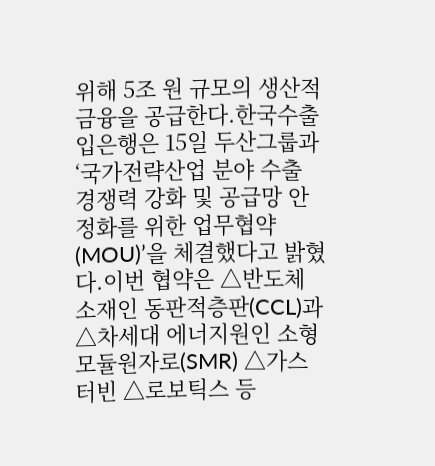위해 5조 원 규모의 생산적금융을 공급한다.한국수출입은행은 15일 두산그룹과 ‘국가전략산업 분야 수출 경쟁력 강화 및 공급망 안정화를 위한 업무협약(MOU)’을 체결했다고 밝혔다.이번 협약은 △반도체 소재인 동판적층판(CCL)과 △차세대 에너지원인 소형모듈원자로(SMR) △가스터빈 △로보틱스 등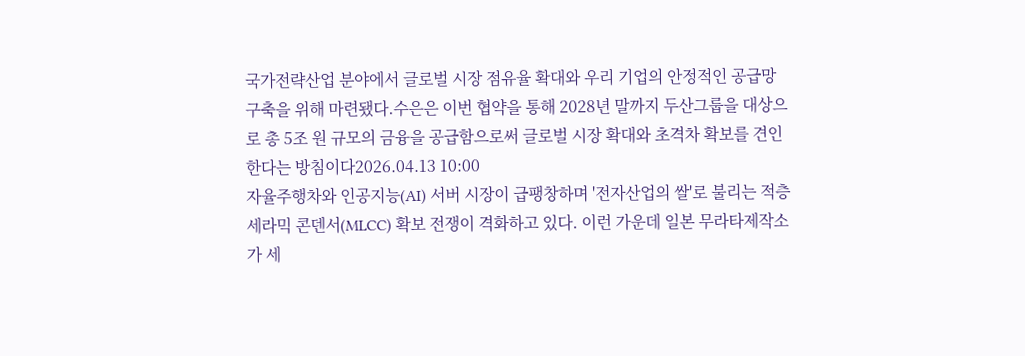국가전략산업 분야에서 글로벌 시장 점유율 확대와 우리 기업의 안정적인 공급망 구축을 위해 마련됐다.수은은 이번 협약을 통해 2028년 말까지 두산그룹을 대상으로 총 5조 원 규모의 금융을 공급함으로써 글로벌 시장 확대와 초격차 확보를 견인한다는 방침이다2026.04.13 10:00
자율주행차와 인공지능(AI) 서버 시장이 급팽창하며 '전자산업의 쌀'로 불리는 적층 세라믹 콘덴서(MLCC) 확보 전쟁이 격화하고 있다. 이런 가운데 일본 무라타제작소가 세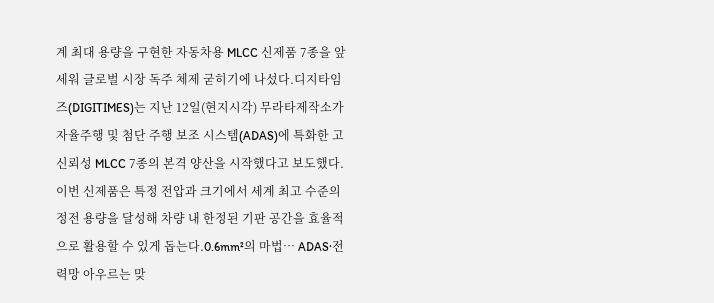계 최대 용량을 구현한 자동차용 MLCC 신제품 7종을 앞세워 글로벌 시장 독주 체제 굳히기에 나섰다.디지타임즈(DIGITIMES)는 지난 12일(현지시각) 무라타제작소가 자율주행 및 첨단 주행 보조 시스템(ADAS)에 특화한 고신뢰성 MLCC 7종의 본격 양산을 시작했다고 보도했다. 이번 신제품은 특정 전압과 크기에서 세계 최고 수준의 정전 용량을 달성해 차량 내 한정된 기판 공간을 효율적으로 활용할 수 있게 돕는다.0.6mm²의 마법… ADAS·전력망 아우르는 맞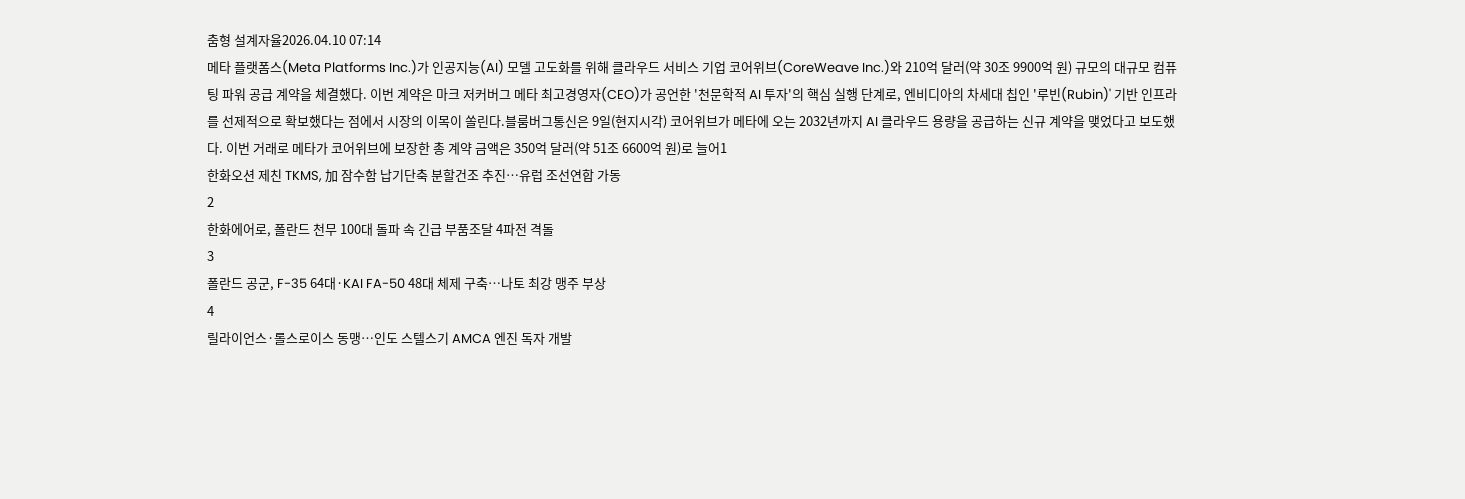춤형 설계자율2026.04.10 07:14
메타 플랫폼스(Meta Platforms Inc.)가 인공지능(AI) 모델 고도화를 위해 클라우드 서비스 기업 코어위브(CoreWeave Inc.)와 210억 달러(약 30조 9900억 원) 규모의 대규모 컴퓨팅 파워 공급 계약을 체결했다. 이번 계약은 마크 저커버그 메타 최고경영자(CEO)가 공언한 '천문학적 AI 투자'의 핵심 실행 단계로, 엔비디아의 차세대 칩인 '루빈(Rubin)' 기반 인프라를 선제적으로 확보했다는 점에서 시장의 이목이 쏠린다.블룸버그통신은 9일(현지시각) 코어위브가 메타에 오는 2032년까지 AI 클라우드 용량을 공급하는 신규 계약을 맺었다고 보도했다. 이번 거래로 메타가 코어위브에 보장한 총 계약 금액은 350억 달러(약 51조 6600억 원)로 늘어1
한화오션 제친 TKMS, 加 잠수함 납기단축 분할건조 추진…유럽 조선연합 가동
2
한화에어로, 폴란드 천무 100대 돌파 속 긴급 부품조달 4파전 격돌
3
폴란드 공군, F-35 64대·KAI FA-50 48대 체제 구축…나토 최강 맹주 부상
4
릴라이언스·롤스로이스 동맹…인도 스텔스기 AMCA 엔진 독자 개발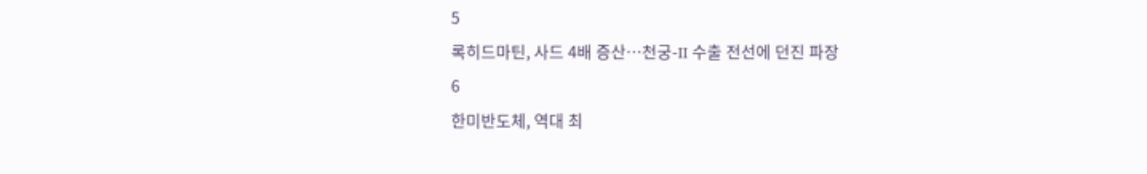5
록히드마틴, 사드 4배 증산…천궁-II 수출 전선에 던진 파장
6
한미반도체, 역대 최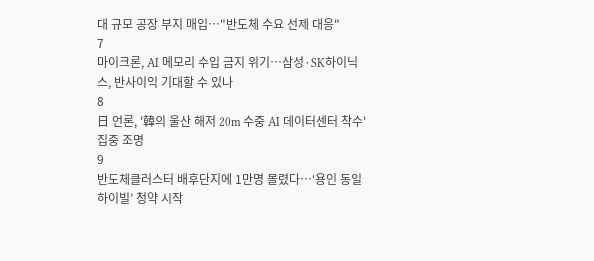대 규모 공장 부지 매입…"반도체 수요 선제 대응"
7
마이크론, AI 메모리 수입 금지 위기…삼성·SK하이닉스, 반사이익 기대할 수 있나
8
日 언론, '韓의 울산 해저 20m 수중 AI 데이터센터 착수' 집중 조명
9
반도체클러스터 배후단지에 1만명 몰렸다…‘용인 동일하이빌’ 청약 시작